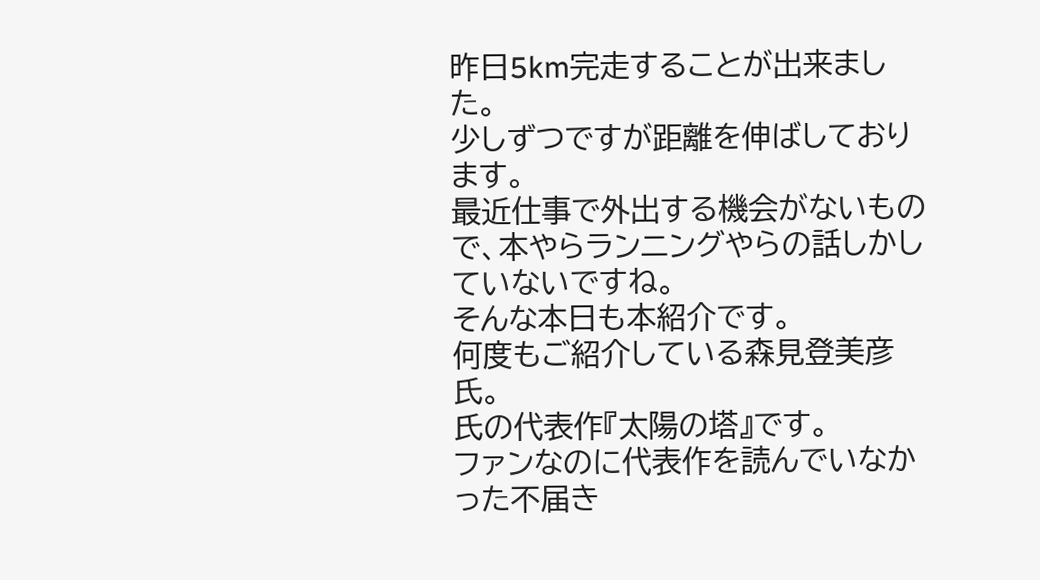昨日5km完走することが出来ました。
少しずつですが距離を伸ばしております。
最近仕事で外出する機会がないもので、本やらランニングやらの話しかしていないですね。
そんな本日も本紹介です。
何度もご紹介している森見登美彦氏。
氏の代表作『太陽の塔』です。
ファンなのに代表作を読んでいなかった不届き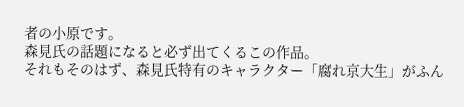者の小原です。
森見氏の話題になると必ず出てくるこの作品。
それもそのはず、森見氏特有のキャラクター「腐れ京大生」がふん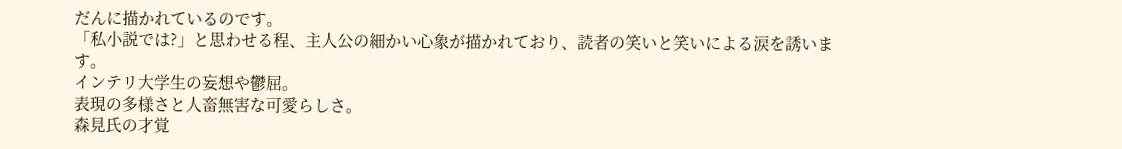だんに描かれているのです。
「私小説では?」と思わせる程、主人公の細かい心象が描かれており、読者の笑いと笑いによる涙を誘います。
インテリ大学生の妄想や鬱屈。
表現の多様さと人畜無害な可愛らしさ。
森見氏の才覚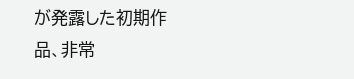が発露した初期作品、非常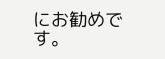にお勧めです。